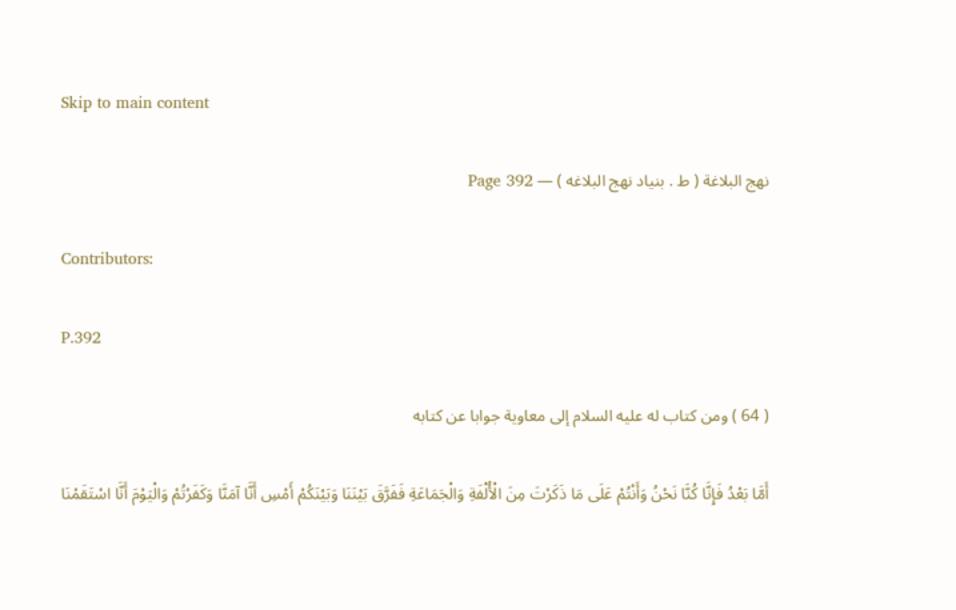Skip to main content

نهج البلاغة ( ط . بنياد نهج البلاغه ) — Page 392

Contributors:

P.392

( 64 ) ومن كتاب له عليه السلام إلى معاوية جوابا عن كتابه

أَمَّا بَعْدُ فَإِنَّا كُنَّا نَحْنُ وَأَنْتُمْ عَلَى مَا ذَكَرْتَ مِنَ الْأُلْفَةِ وَالْجَمَاعَةِ فَفَرَّقَ بَيْنَنَا وَبَيْنَكُمْ أَمْسِ أَنَّا آمَنَّا وَكَفَرْتُمْ وَالْيَوْمَ أَنَّا اسْتَقَمْنَا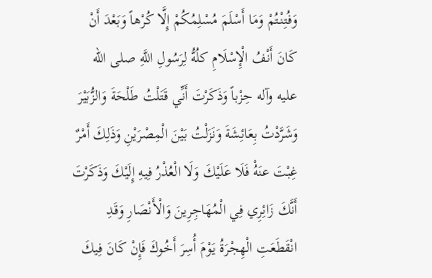وَفُتِنْتُمْ وَمَا أَسْلَمَ مُسْلِمُكُمْ إِلَّا كُرْهاً وَبَعْدَ أَنْ كَانَ أَنْفُ الْإِسْلَامِ كلُهُّ لِرَسُولِ اللَّهِ صلى الله عليه وآله حِزْباً وَذَكَرْتَ أَنِّي قَتَلْتُ طَلْحَةَ وَالزُّبَيْرَ وَشَرَّدْتُ بِعَائِشَةَ وَنَزَلْتُ بَيْنَ الْمِصْرَيْنِ وَذَلِكَ أَمْرٌ غِبْتَ عنَهُْ فَلَا عَلَيْكَ وَلَا الْعُذْرُ فِيهِ إِلَيْكَ وَذَكَرْتَ أَنَّكَ زَائِرِي فِي الْمُهَاجِرِينَ وَالْأَنْصَارِ وَقَدِ انْقَطَعَتِ الْهِجْرَةُ يَوْمَ أُسِرَ أَخُوكَ فَإِنْ كَانَ فِيكَ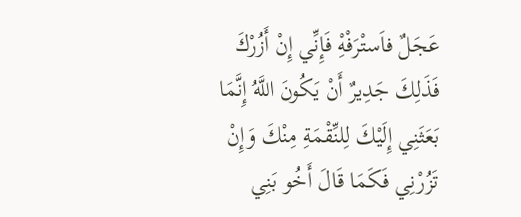عَجَلٌ فاَستْرَفْهِْ فَإِنِّي إِنْ أَزُرْكَ فَذَلِكَ جَدِيرٌ أَنْ يَكُونَ اللَّهُ إِنَّمَا بَعَثَنِي إِلَيْكَ لِلنِّقْمَةِ مِنْكَ وَإِنْ تَزُرْنِي فَكَمَا قَالَ أَخُو بَنِي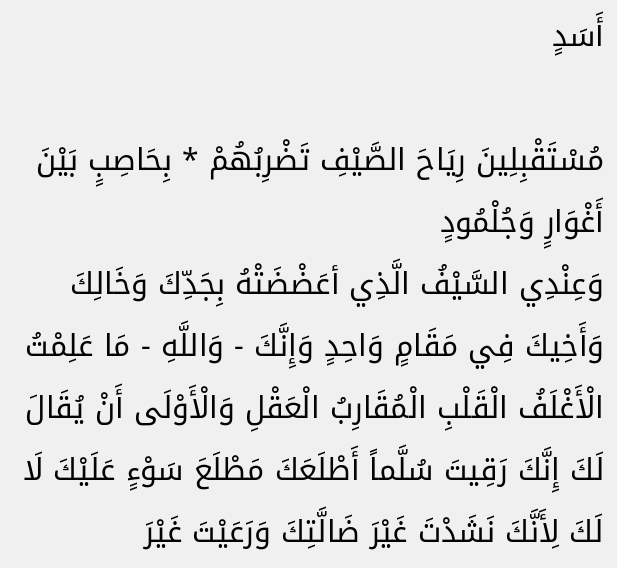أَسَدٍ

مُسْتَقْبِلِينَ رِيَاحَ الصَّيْفِ تَضْرِبُهُمْ * بِحَاصِبٍ بَيْنَ أَغْوَارٍ وَجُلْمُودٍ
وَعِنْدِي السَّيْفُ الَّذِي أعَضْضَتْهُ بِجَدِّكَ وَخَالِكَ وَأَخِيكَ فِي مَقَامٍ وَاحِدٍ وَإِنَّكَ - وَاللَّهِ - مَا عَلِمْتُ الْأَغْلَفُ الْقَلْبِ الْمُقَارِبُ الْعَقْلِ وَالْأَوْلَى أَنْ يُقَالَ لَكَ إِنَّكَ رَقِيتَ سُلَّماً أَطْلَعَكَ مَطْلَعَ سَوْءٍ عَلَيْكَ لَا لَكَ لِأَنَّكَ نَشَدْتَ غَيْرَ ضَالَّتِكَ وَرَعَيْتَ غَيْرَ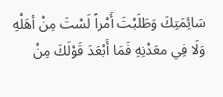سَائِمَتِكَ وَطَلَبْتَ أَمْراً لَسْتَ مِنْ أهَلْهِ وَلَا فِي معَدْنِهِ فَمَا أَبْعَدَ قَوْلَكَ مِنْ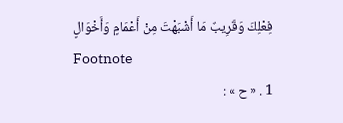فِعْلِكَ وَقَرِيبٌ مَا أَشْبَهْتَ مِنْ أَعْمَامٍ وَأَخْوَالٍ
Footnote
1 . « ح » :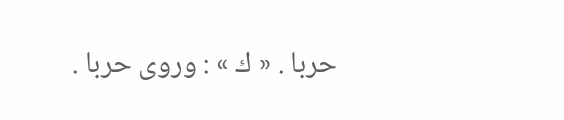حربا . « ك » : وروى حربا .